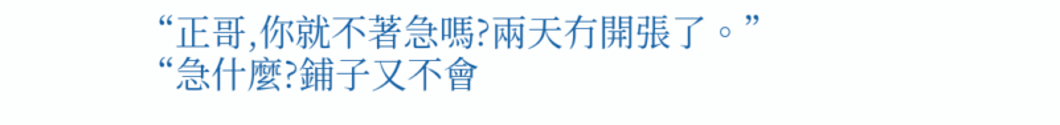“正哥,你就不著急嗎?兩天冇開張了。”
“急什麼?鋪子又不會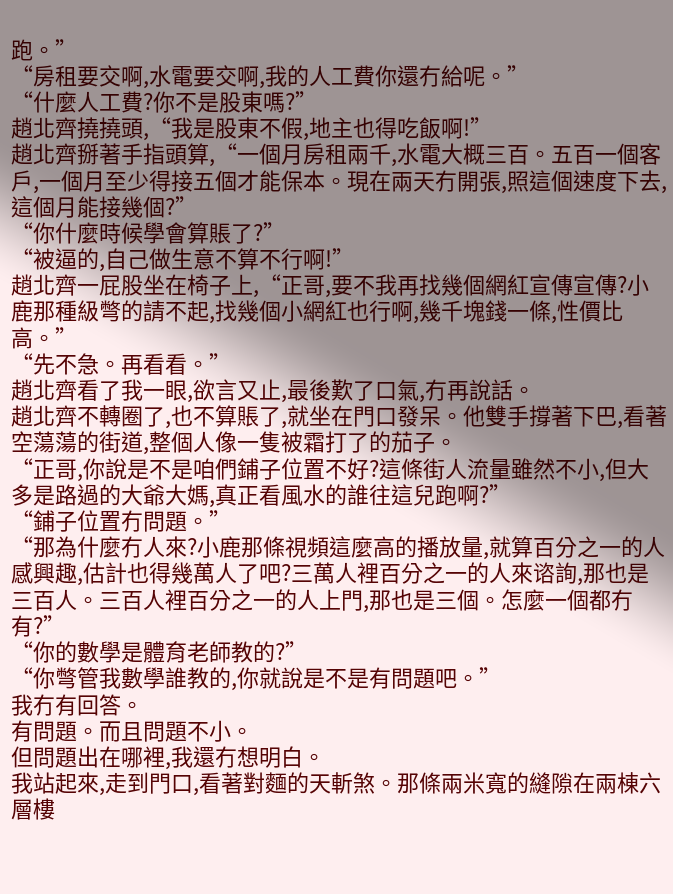跑。”
“房租要交啊,水電要交啊,我的人工費你還冇給呢。”
“什麼人工費?你不是股東嗎?”
趙北齊撓撓頭,“我是股東不假,地主也得吃飯啊!”
趙北齊掰著手指頭算,“一個月房租兩千,水電大概三百。五百一個客戶,一個月至少得接五個才能保本。現在兩天冇開張,照這個速度下去,這個月能接幾個?”
“你什麼時候學會算賬了?”
“被逼的,自己做生意不算不行啊!”
趙北齊一屁股坐在椅子上,“正哥,要不我再找幾個網紅宣傳宣傳?小鹿那種級彆的請不起,找幾個小網紅也行啊,幾千塊錢一條,性價比高。”
“先不急。再看看。”
趙北齊看了我一眼,欲言又止,最後歎了口氣,冇再說話。
趙北齊不轉圈了,也不算賬了,就坐在門口發呆。他雙手撐著下巴,看著空蕩蕩的街道,整個人像一隻被霜打了的茄子。
“正哥,你說是不是咱們鋪子位置不好?這條街人流量雖然不小,但大多是路過的大爺大媽,真正看風水的誰往這兒跑啊?”
“鋪子位置冇問題。”
“那為什麼冇人來?小鹿那條視頻這麼高的播放量,就算百分之一的人感興趣,估計也得幾萬人了吧?三萬人裡百分之一的人來谘詢,那也是三百人。三百人裡百分之一的人上門,那也是三個。怎麼一個都冇有?”
“你的數學是體育老師教的?”
“你彆管我數學誰教的,你就說是不是有問題吧。”
我冇有回答。
有問題。而且問題不小。
但問題出在哪裡,我還冇想明白。
我站起來,走到門口,看著對麵的天斬煞。那條兩米寬的縫隙在兩棟六層樓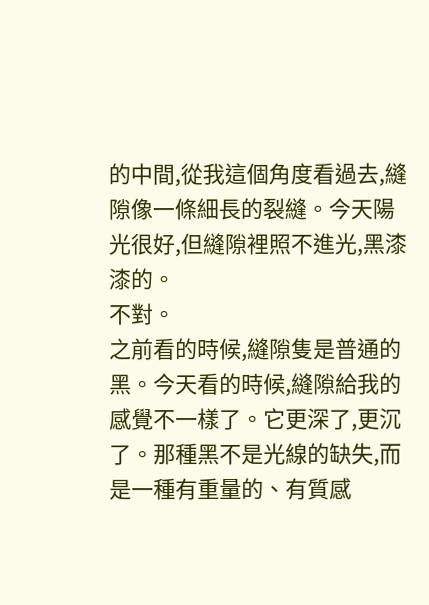的中間,從我這個角度看過去,縫隙像一條細長的裂縫。今天陽光很好,但縫隙裡照不進光,黑漆漆的。
不對。
之前看的時候,縫隙隻是普通的黑。今天看的時候,縫隙給我的感覺不一樣了。它更深了,更沉了。那種黑不是光線的缺失,而是一種有重量的、有質感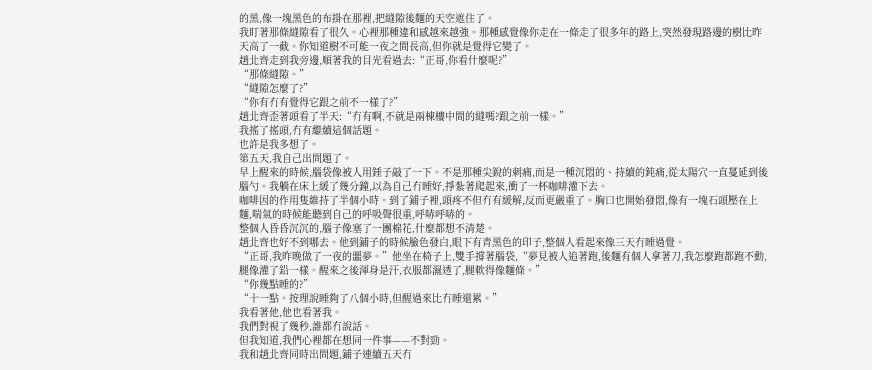的黑,像一塊黑色的布掛在那裡,把縫隙後麵的天空遮住了。
我盯著那條縫隙看了很久。心裡那種違和感越來越強。那種感覺像你走在一條走了很多年的路上,突然發現路邊的樹比昨天高了一截。你知道樹不可能一夜之間長高,但你就是覺得它變了。
趙北齊走到我旁邊,順著我的目光看過去:“正哥,你看什麼呢?”
“那條縫隙。”
“縫隙怎麼了?”
“你有冇有覺得它跟之前不一樣了?”
趙北齊歪著頭看了半天:“冇有啊,不就是兩棟樓中間的縫嗎?跟之前一樣。”
我搖了搖頭,冇有繼續這個話題。
也許是我多想了。
第五天,我自己出問題了。
早上醒來的時候,腦袋像被人用錘子敲了一下。不是那種尖銳的刺痛,而是一種沉悶的、持續的鈍痛,從太陽穴一直蔓延到後腦勺。我躺在床上緩了幾分鐘,以為自己冇睡好,掙紮著爬起來,衝了一杯咖啡灌下去。
咖啡因的作用隻維持了半個小時。到了鋪子裡,頭疼不但冇有緩解,反而更嚴重了。胸口也開始發悶,像有一塊石頭壓在上麵,喘氣的時候能聽到自己的呼吸聲很重,呼哧呼哧的。
整個人昏昏沉沉的,腦子像塞了一團棉花,什麼都想不清楚。
趙北齊也好不到哪去。他到鋪子的時候臉色發白,眼下有青黑色的印子,整個人看起來像三天冇睡過覺。
“正哥,我昨晚做了一夜的噩夢。”他坐在椅子上,雙手撐著腦袋,“夢見被人追著跑,後麵有個人拿著刀,我怎麼跑都跑不動,腿像灌了鉛一樣。醒來之後渾身是汗,衣服都濕透了,腿軟得像麵條。”
“你幾點睡的?”
“十一點。按理說睡夠了八個小時,但醒過來比冇睡還累。”
我看著他,他也看著我。
我們對視了幾秒,誰都冇說話。
但我知道,我們心裡都在想同一件事——不對勁。
我和趙北齊同時出問題,鋪子連續五天冇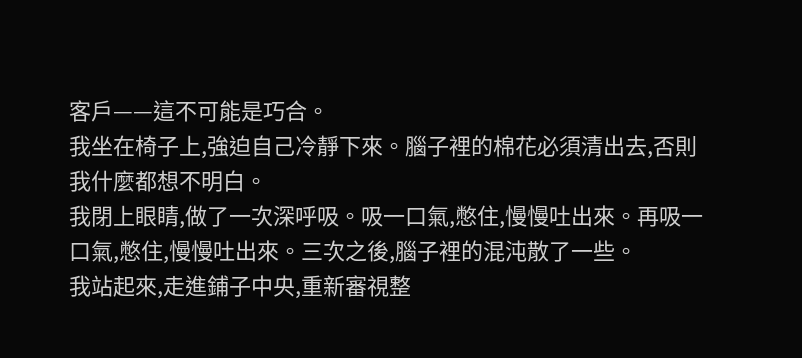客戶——這不可能是巧合。
我坐在椅子上,強迫自己冷靜下來。腦子裡的棉花必須清出去,否則我什麼都想不明白。
我閉上眼睛,做了一次深呼吸。吸一口氣,憋住,慢慢吐出來。再吸一口氣,憋住,慢慢吐出來。三次之後,腦子裡的混沌散了一些。
我站起來,走進鋪子中央,重新審視整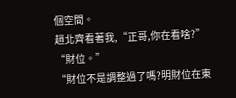個空間。
趙北齊看著我,“正哥,你在看啥?”
“財位。”
“財位不是調整過了嗎?明財位在東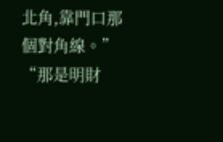北角,靠門口那個對角線。”
“那是明財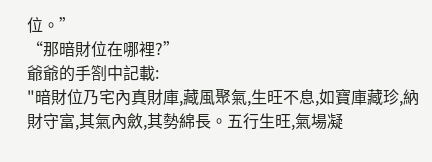位。”
“那暗財位在哪裡?”
爺爺的手劄中記載:
"暗財位乃宅內真財庫,藏風聚氣,生旺不息,如寶庫藏珍,納財守富,其氣內斂,其勢綿長。五行生旺,氣場凝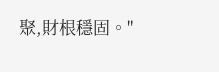聚,財根穩固。"